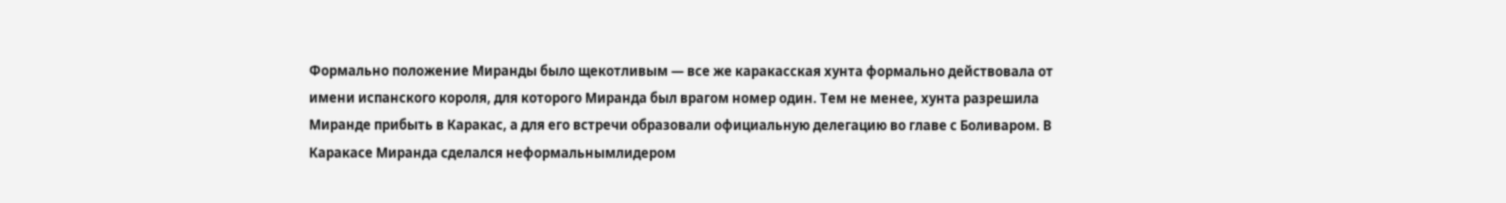Формально положение Миранды было щекотливым — все же каракасская хунта формально действовала от имени испанского короля, для которого Миранда был врагом номер один. Тем не менее, хунта разрешила Миранде прибыть в Каракас, а для его встречи образовали официальную делегацию во главе с Боливаром. В Каракасе Миранда сделался неформальнымлидером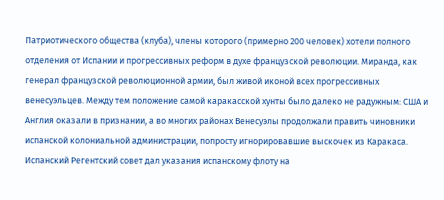Патриотического общества (клуба), члены которого (примерно 200 человек) хотели полного отделения от Испании и прогрессивных реформ в духе французской революции. Миранда, как генерал французской революционной армии, был живой иконой всех прогрессивных венесуэльцев. Между тем положение самой каракасской хунты было далеко не радужным: США и Англия оказали в признании, а во многих районах Венесуэлы продолжали править чиновники испанской колониальной администрации, попросту игнорировавшие выскочек из Каракаса. Испанский Регентский совет дал указания испанскому флоту на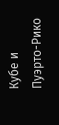Кубе и Пуэрто-Рико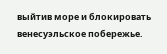выйтив море и блокировать венесуэльское побережье.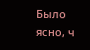Было ясно, ч